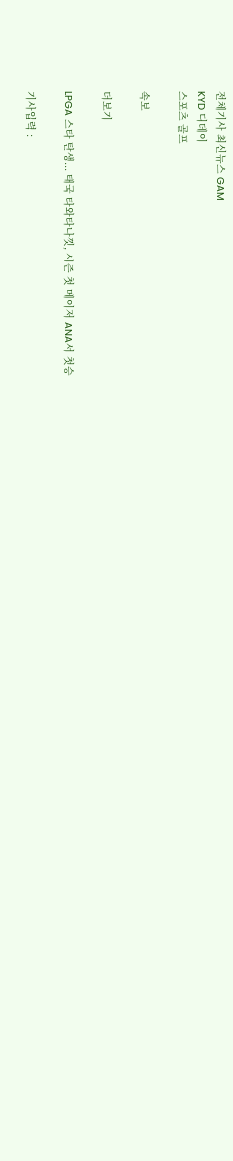전체기사 최신뉴스 GAM
KYD 디데이
스포츠 골프

속보

더보기

LPGA 스타 탄생... 태국 타와타나낏, 시즌 첫 메이저 ANA서 첫승

기사입력 :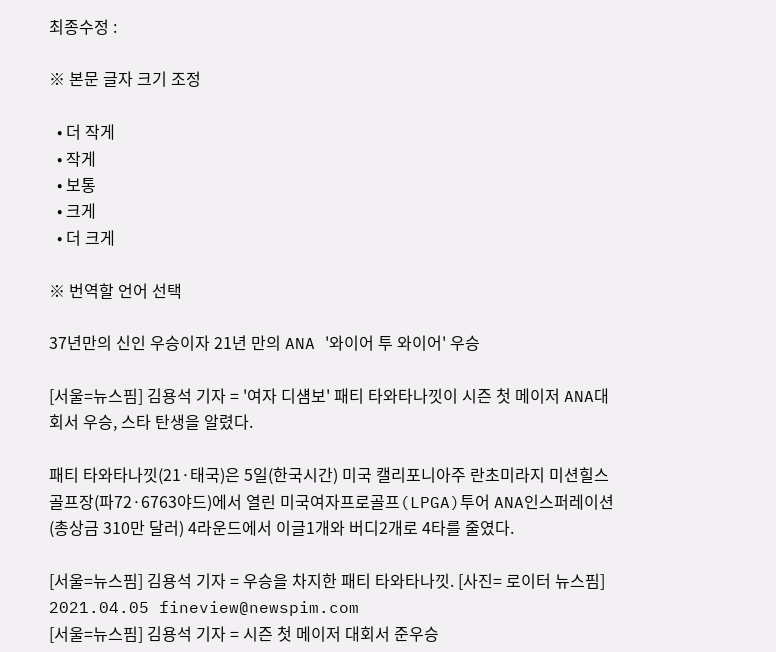최종수정 :

※ 본문 글자 크기 조정

  • 더 작게
  • 작게
  • 보통
  • 크게
  • 더 크게

※ 번역할 언어 선택

37년만의 신인 우승이자 21년 만의 ANA '와이어 투 와이어' 우승

[서울=뉴스핌] 김용석 기자 = '여자 디섐보' 패티 타와타나낏이 시즌 첫 메이저 ANA대회서 우승, 스타 탄생을 알렸다.

패티 타와타나낏(21·태국)은 5일(한국시간) 미국 캘리포니아주 란초미라지 미션힐스골프장(파72·6763야드)에서 열린 미국여자프로골프(LPGA)투어 ANA인스퍼레이션(총상금 310만 달러) 4라운드에서 이글1개와 버디2개로 4타를 줄였다.

[서울=뉴스핌] 김용석 기자 = 우승을 차지한 패티 타와타나낏. [사진= 로이터 뉴스핌] 2021.04.05 fineview@newspim.com
[서울=뉴스핌] 김용석 기자 = 시즌 첫 메이저 대회서 준우승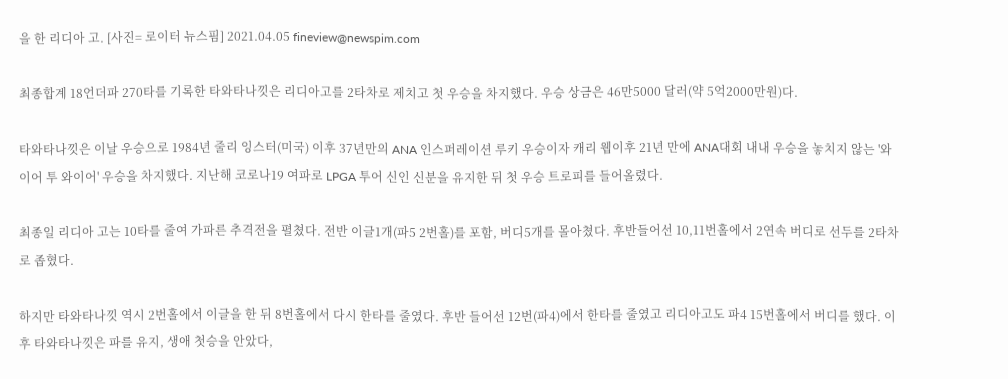을 한 리디아 고. [사진= 로이터 뉴스핌] 2021.04.05 fineview@newspim.com

최종합계 18언더파 270타를 기록한 타와타나낏은 리디아고를 2타차로 제치고 첫 우승을 차지했다. 우승 상금은 46만5000 달러(약 5억2000만원)다.

타와타나낏은 이날 우승으로 1984년 줄리 잉스터(미국) 이후 37년만의 ANA 인스퍼레이션 루키 우승이자 캐리 웹이후 21년 만에 ANA대회 내내 우승을 놓치지 않는 '와이어 투 와이어' 우승을 차지했다. 지난해 코로나19 여파로 LPGA 투어 신인 신분을 유지한 뒤 첫 우승 트로피를 들어올렸다.

최종일 리디아 고는 10타를 줄여 가파른 추격전을 펼쳤다. 전반 이글1개(파5 2번홀)를 포함, 버디5개를 몰아쳤다. 후반들어선 10,11번홀에서 2연속 버디로 선두를 2타차로 좁혔다.

하지만 타와타나낏 역시 2번홀에서 이글을 한 뒤 8번홀에서 다시 한타를 줄였다. 후반 들어선 12번(파4)에서 한타를 줄였고 리디아고도 파4 15번홀에서 버디를 했다. 이후 타와타나낏은 파를 유지, 생애 첫승을 안았다,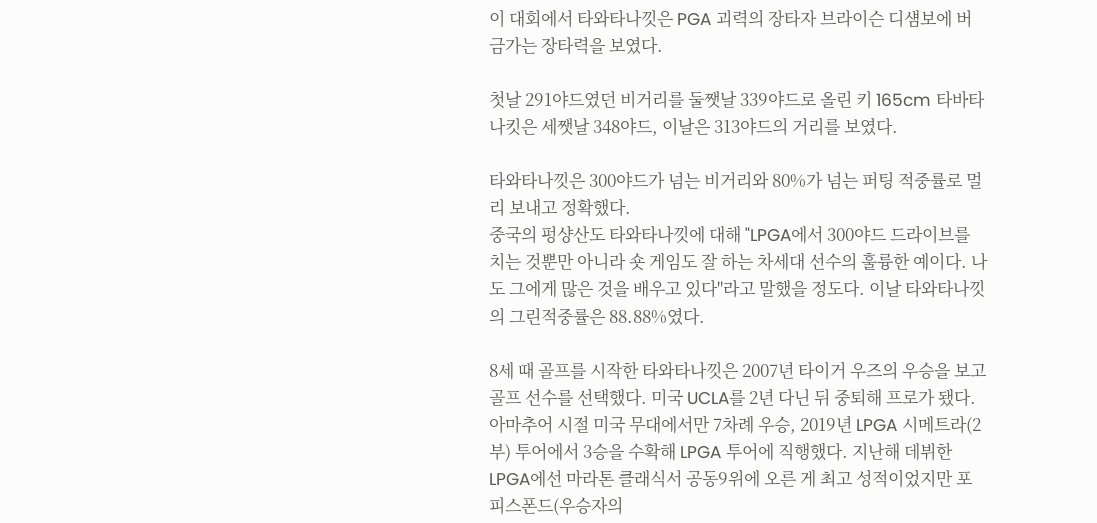이 대회에서 타와타나낏은 PGA 괴력의 장타자 브라이슨 디섐보에 버금가는 장타력을 보였다.

첫날 291야드였던 비거리를 둘쨋날 339야드로 올린 키 165cm 타바타나킷은 세쨋날 348야드, 이날은 313야드의 거리를 보였다.

타와타나낏은 300야드가 넘는 비거리와 80%가 넘는 퍼팅 적중률로 멀리 보내고 정확했다.
중국의 펑샹산도 타와타나낏에 대해 "LPGA에서 300야드 드라이브를 치는 것뿐만 아니라 숏 게임도 잘 하는 차세대 선수의 훌륭한 예이다. 나도 그에게 많은 것을 배우고 있다"라고 말했을 정도다. 이날 타와타나낏의 그린적중률은 88.88%였다.

8세 때 골프를 시작한 타와타나낏은 2007년 타이거 우즈의 우승을 보고 골프 선수를 선택했다. 미국 UCLA를 2년 다닌 뒤 중퇴해 프로가 됐다. 아마추어 시절 미국 무대에서만 7차례 우승, 2019년 LPGA 시메트라(2부) 투어에서 3승을 수확해 LPGA 투어에 직행했다. 지난해 데뷔한 LPGA에선 마라톤 클래식서 공동9위에 오른 게 최고 성적이었지만 포피스폰드(우승자의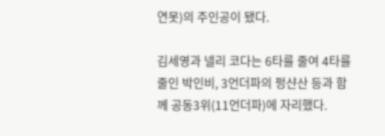연못)의 주인공이 됐다.

김세영과 넬리 코다는 6타를 줄여 4타를 줄인 박인비, 3언더파의 펑샨산 등과 함께 공동3위(11언더파)에 자리했다.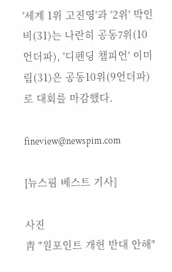'세계 1위 고진영'과 '2위' 박인비(31)는 나란히 공동7위(10언더파), '디펜딩 챔피언' 이미림(31)은 공동10위(9언더파)로 대회를 마감했다.

fineview@newspim.com

[뉴스핌 베스트 기사]

사진
靑 "원포인트 개헌 반대 안해"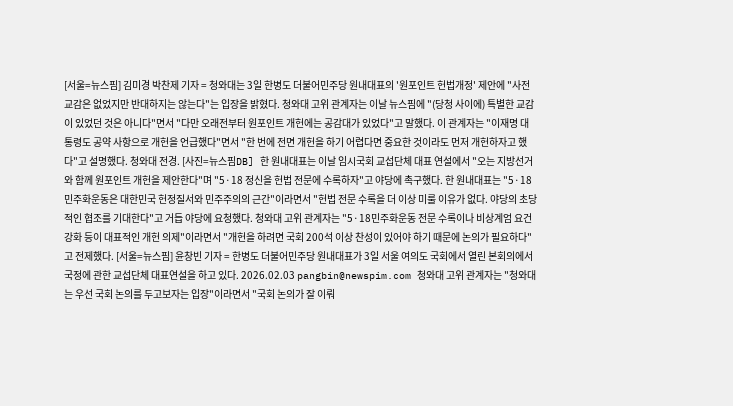[서울=뉴스핌] 김미경 박찬제 기자 = 청와대는 3일 한병도 더불어민주당 원내대표의 '원포인트 헌법개정' 제안에 "사전 교감은 없었지만 반대하지는 않는다"는 입장을 밝혔다. 청와대 고위 관계자는 이날 뉴스핌에 "(당청 사이에) 특별한 교감이 있었던 것은 아니다"면서 "다만 오래전부터 원포인트 개헌에는 공감대가 있었다"고 말했다. 이 관계자는 "이재명 대통령도 공약 사항으로 개헌을 언급했다"면서 "한 번에 전면 개헌을 하기 어렵다면 중요한 것이라도 먼저 개헌하자고 했다"고 설명했다. 청와대 전경. [사진=뉴스핌DB] 한 원내대표는 이날 임시국회 교섭단체 대표 연설에서 "오는 지방선거와 함께 원포인트 개헌을 제안한다"며 "5·18 정신을 헌법 전문에 수록하자"고 야당에 촉구했다. 한 원내대표는 "5·18민주화운동은 대한민국 헌정질서와 민주주의의 근간"이라면서 "헌법 전문 수록을 더 이상 미룰 이유가 없다. 야당의 초당적인 협조를 기대한다"고 거듭 야당에 요청했다. 청와대 고위 관계자는 "5·18민주화운동 전문 수록이나 비상계엄 요건 강화 등이 대표적인 개헌 의제"이라면서 "개헌을 하려면 국회 200석 이상 찬성이 있어야 하기 때문에 논의가 필요하다"고 전제했다. [서울=뉴스핌] 윤창빈 기자 = 한병도 더불어민주당 원내대표가 3일 서울 여의도 국회에서 열린 본회의에서 국정에 관한 교섭단체 대표연설을 하고 있다. 2026.02.03 pangbin@newspim.com 청와대 고위 관계자는 "청와대는 우선 국회 논의를 두고보자는 입장"이라면서 "국회 논의가 잘 이뤄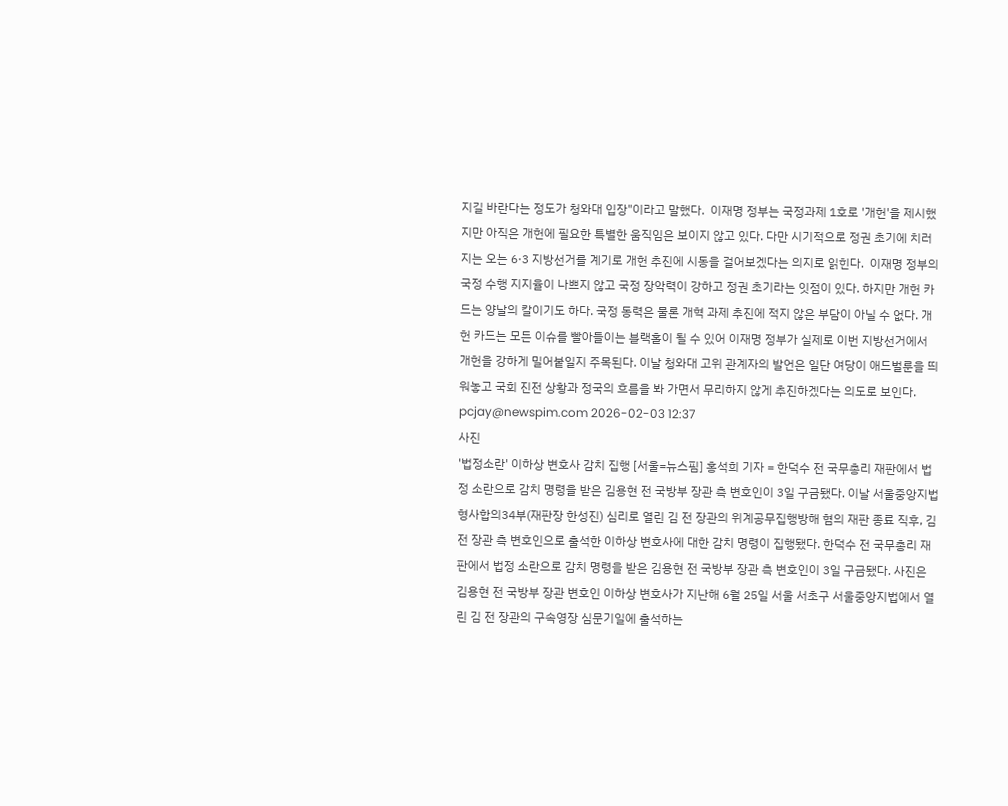지길 바란다는 정도가 청와대 입장"이라고 말했다.  이재명 정부는 국정과제 1호로 '개헌'을 제시했지만 아직은 개헌에 필요한 특별한 움직임은 보이지 않고 있다. 다만 시기적으로 정권 초기에 치러지는 오는 6·3 지방선거를 계기로 개헌 추진에 시동을 걸어보겠다는 의지로 읽힌다.  이재명 정부의 국정 수행 지지율이 나쁘지 않고 국정 장악력이 강하고 정권 초기라는 잇점이 있다. 하지만 개헌 카드는 양날의 칼이기도 하다. 국정 동력은 물론 개혁 과제 추진에 적지 않은 부담이 아닐 수 없다. 개헌 카드는 모든 이슈를 빨아들이는 블랙홀이 될 수 있어 이재명 정부가 실제로 이번 지방선거에서 개헌을 강하게 밀어붙일지 주목된다. 이날 청와대 고위 관계자의 발언은 일단 여당이 애드벌룬을 띄워놓고 국회 진전 상황과 정국의 흐름을 봐 가면서 무리하지 않게 추진하겠다는 의도로 보인다.  pcjay@newspim.com 2026-02-03 12:37
사진
'법정소란' 이하상 변호사 감치 집행 [서울=뉴스핌] 홍석희 기자 = 한덕수 전 국무총리 재판에서 법정 소란으로 감치 명령을 받은 김용현 전 국방부 장관 측 변호인이 3일 구금됐다. 이날 서울중앙지법 형사합의34부(재판장 한성진) 심리로 열린 김 전 장관의 위계공무집행방해 혐의 재판 종료 직후, 김 전 장관 측 변호인으로 출석한 이하상 변호사에 대한 감치 명령이 집행됐다. 한덕수 전 국무총리 재판에서 법정 소란으로 감치 명령을 받은 김용현 전 국방부 장관 측 변호인이 3일 구금됐다. 사진은 김용현 전 국방부 장관 변호인 이하상 변호사가 지난해 6월 25일 서울 서초구 서울중앙지법에서 열린 김 전 장관의 구속영장 심문기일에 출석하는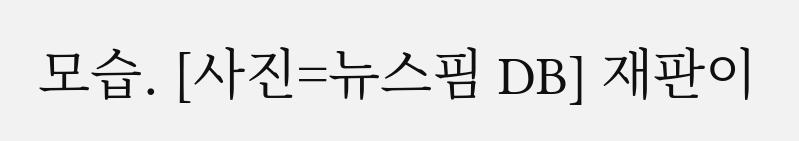모습. [사진=뉴스핌 DB] 재판이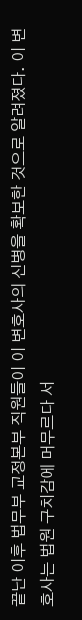끝난 이후 법무부 교정본부 직원들이 이 변호사의 신병을 확보한 것으로 알려졌다. 이 변호사는 법원 구치감에 머무르다 서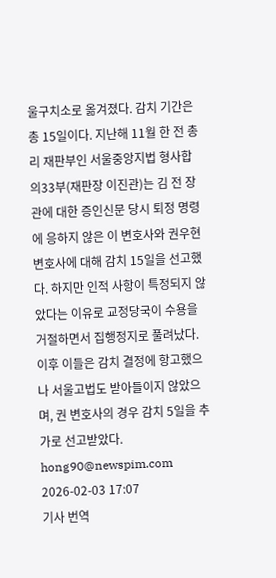울구치소로 옮겨졌다. 감치 기간은 총 15일이다. 지난해 11월 한 전 총리 재판부인 서울중앙지법 형사합의33부(재판장 이진관)는 김 전 장관에 대한 증인신문 당시 퇴정 명령에 응하지 않은 이 변호사와 권우현 변호사에 대해 감치 15일을 선고했다. 하지만 인적 사항이 특정되지 않았다는 이유로 교정당국이 수용을 거절하면서 집행정지로 풀려났다. 이후 이들은 감치 결정에 항고했으나 서울고법도 받아들이지 않았으며, 권 변호사의 경우 감치 5일을 추가로 선고받았다. hong90@newspim.com 2026-02-03 17:07
기사 번역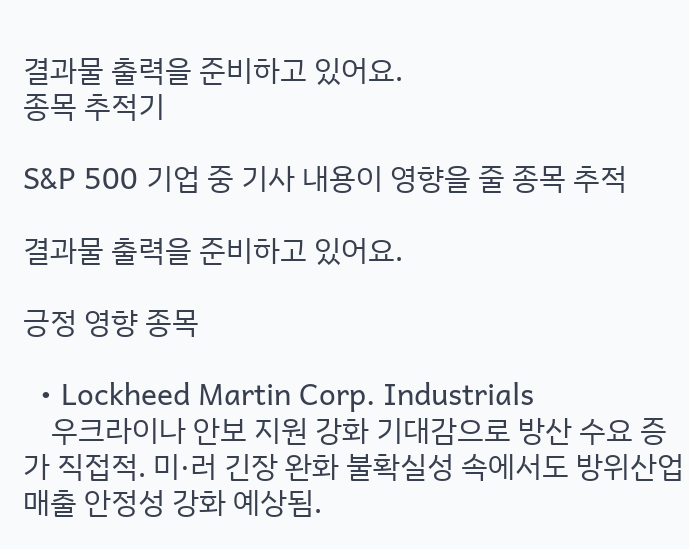결과물 출력을 준비하고 있어요.
종목 추적기

S&P 500 기업 중 기사 내용이 영향을 줄 종목 추적

결과물 출력을 준비하고 있어요.

긍정 영향 종목

  • Lockheed Martin Corp. Industrials
    우크라이나 안보 지원 강화 기대감으로 방산 수요 증가 직접적. 미·러 긴장 완화 불확실성 속에서도 방위산업 매출 안정성 강화 예상됨.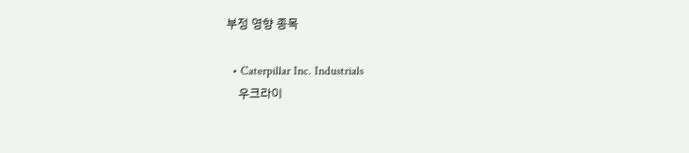부정 영향 종목

  • Caterpillar Inc. Industrials
    우크라이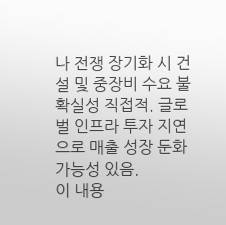나 전쟁 장기화 시 건설 및 중장비 수요 불확실성 직접적. 글로벌 인프라 투자 지연으로 매출 성장 둔화 가능성 있음.
이 내용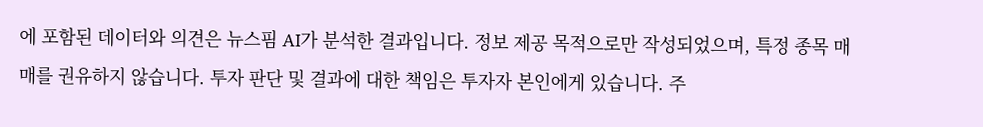에 포함된 데이터와 의견은 뉴스핌 AI가 분석한 결과입니다. 정보 제공 목적으로만 작성되었으며, 특정 종목 매매를 권유하지 않습니다. 투자 판단 및 결과에 대한 책임은 투자자 본인에게 있습니다. 주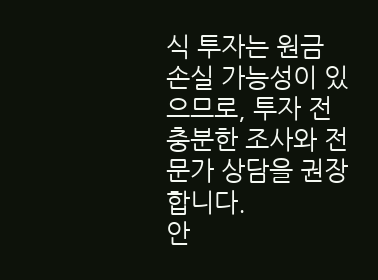식 투자는 원금 손실 가능성이 있으므로, 투자 전 충분한 조사와 전문가 상담을 권장합니다.
안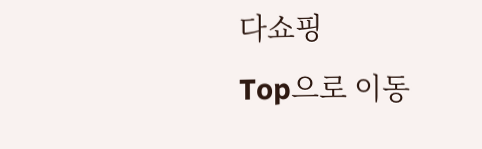다쇼핑
Top으로 이동